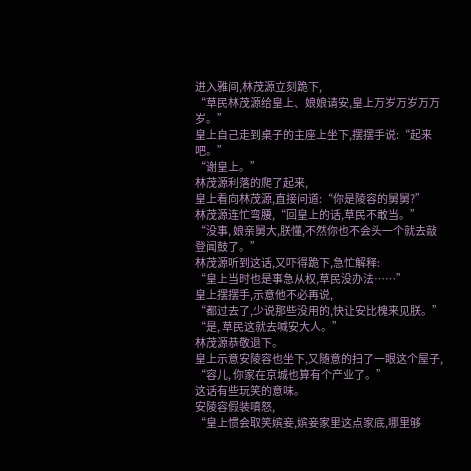进入雅间,林茂源立刻跪下,
“草民林茂源给皇上、娘娘请安,皇上万岁万岁万万岁。”
皇上自己走到桌子的主座上坐下,摆摆手说:“起来吧。”
“谢皇上。”
林茂源利落的爬了起来,
皇上看向林茂源,直接问道:“你是陵容的舅舅?”
林茂源连忙弯腰,“回皇上的话,草民不敢当。”
“没事, 娘亲舅大,朕懂,不然你也不会头一个就去敲登闻鼓了。”
林茂源听到这话,又吓得跪下,急忙解释:
“皇上当时也是事急从权,草民没办法……”
皇上摆摆手,示意他不必再说,
“都过去了,少说那些没用的,快让安比槐来见朕。”
“是, 草民这就去喊安大人。”
林茂源恭敬退下。
皇上示意安陵容也坐下,又随意的扫了一眼这个屋子,
“容儿, 你家在京城也算有个产业了。”
这话有些玩笑的意味。
安陵容假装嗔怒,
“皇上惯会取笑嫔妾,嫔妾家里这点家底,哪里够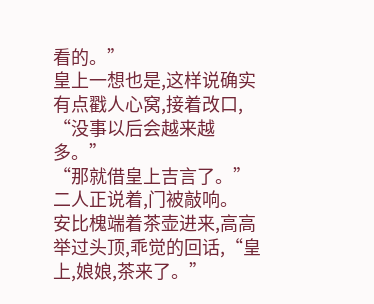看的。”
皇上一想也是,这样说确实有点戳人心窝,接着改口,
“没事以后会越来越多。”
“那就借皇上吉言了。”
二人正说着,门被敲响。
安比槐端着茶壶进来,高高举过头顶,乖觉的回话,“皇上,娘娘,茶来了。”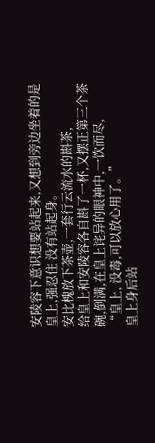安陵容下意识想要站起来,又想到旁边坐着的是皇上,强忍住 没有站起身。
安比槐放下茶壶,一套行云流水的斟茶,
给皇上和安陵容各自斟了一杯,又摆正第三个茶碗,倒满,在皇上诧异的眼神中,一饮而尽,
“皇上, 没毒,可以放心用了。”
皇上身后站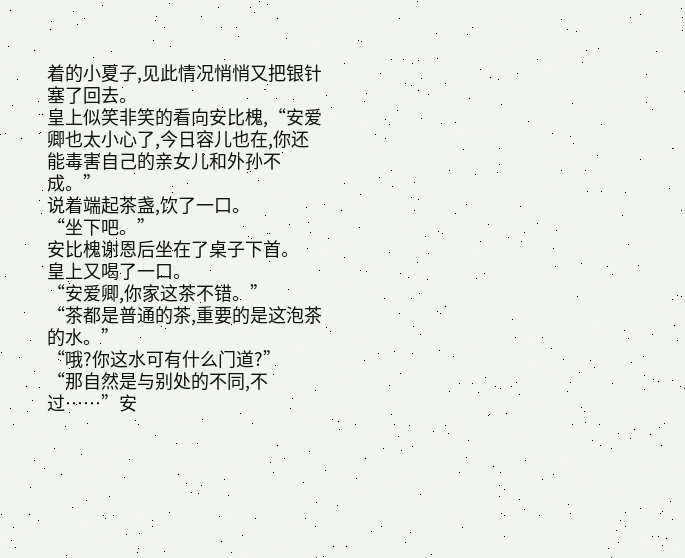着的小夏子,见此情况悄悄又把银针塞了回去。
皇上似笑非笑的看向安比槐,“安爱卿也太小心了,今日容儿也在,你还能毒害自己的亲女儿和外孙不成。”
说着端起茶盏,饮了一口。
“坐下吧。”
安比槐谢恩后坐在了桌子下首。
皇上又喝了一口。
“安爱卿,你家这茶不错。”
“茶都是普通的茶,重要的是这泡茶的水。”
“哦?你这水可有什么门道?”
“那自然是与别处的不同,不过……”安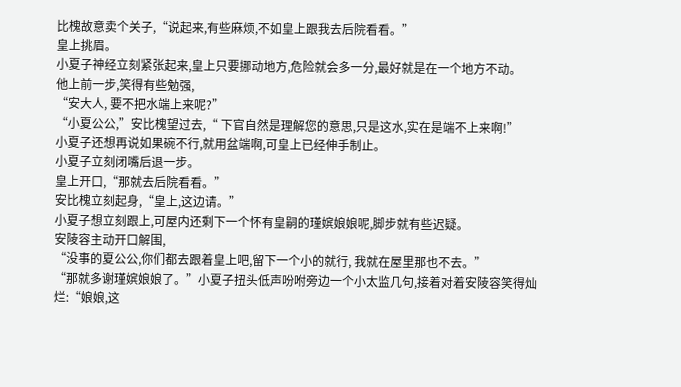比槐故意卖个关子,“说起来,有些麻烦,不如皇上跟我去后院看看。”
皇上挑眉。
小夏子神经立刻紧张起来,皇上只要挪动地方,危险就会多一分,最好就是在一个地方不动。
他上前一步,笑得有些勉强,
“安大人, 要不把水端上来呢?”
“小夏公公,”安比槐望过去,“ 下官自然是理解您的意思,只是这水,实在是端不上来啊!”
小夏子还想再说如果碗不行,就用盆端啊,可皇上已经伸手制止。
小夏子立刻闭嘴后退一步。
皇上开口,“那就去后院看看。”
安比槐立刻起身,“皇上,这边请。”
小夏子想立刻跟上,可屋内还剩下一个怀有皇嗣的瑾嫔娘娘呢,脚步就有些迟疑。
安陵容主动开口解围,
“没事的夏公公,你们都去跟着皇上吧,留下一个小的就行, 我就在屋里那也不去。”
“那就多谢瑾嫔娘娘了。”小夏子扭头低声吩咐旁边一个小太监几句,接着对着安陵容笑得灿烂:“娘娘,这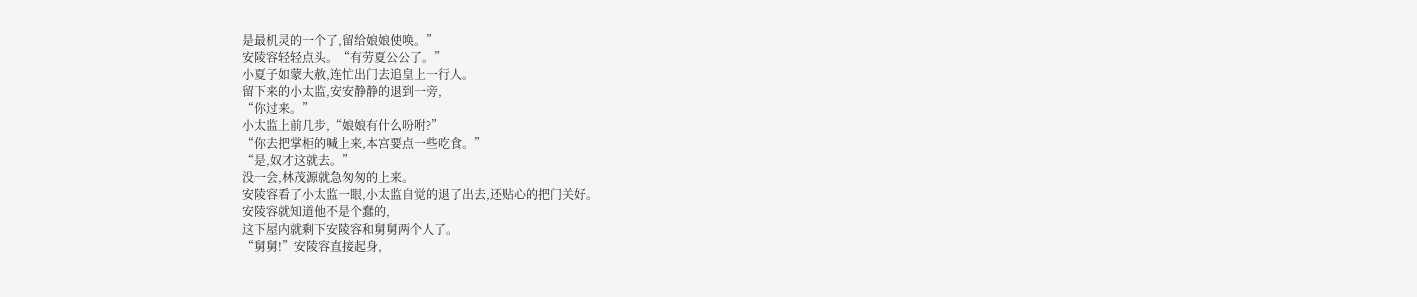是最机灵的一个了,留给娘娘使唤。”
安陵容轻轻点头。“有劳夏公公了。”
小夏子如蒙大赦,连忙出门去追皇上一行人。
留下来的小太监,安安静静的退到一旁,
“你过来。”
小太监上前几步,“娘娘有什么吩咐?”
“你去把掌柜的喊上来,本宫要点一些吃食。”
“是,奴才这就去。”
没一会,林茂源就急匆匆的上来。
安陵容看了小太监一眼,小太监自觉的退了出去,还贴心的把门关好。
安陵容就知道他不是个蠢的,
这下屋内就剩下安陵容和舅舅两个人了。
“舅舅!”安陵容直接起身,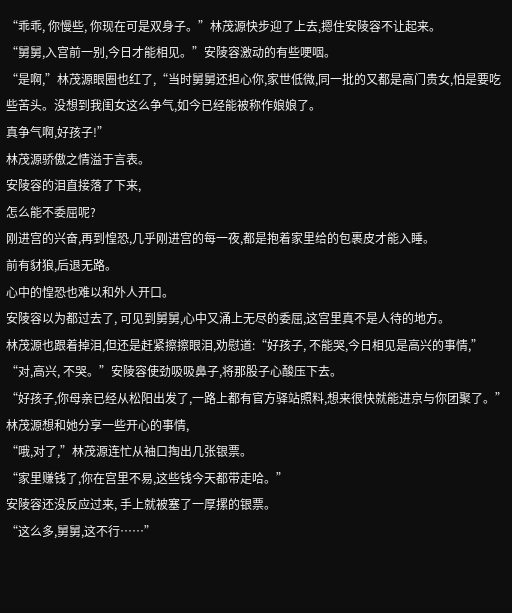“乖乖, 你慢些, 你现在可是双身子。”林茂源快步迎了上去,摁住安陵容不让起来。
“舅舅,入宫前一别,今日才能相见。”安陵容激动的有些哽咽。
“是啊,”林茂源眼圈也红了,“当时舅舅还担心你,家世低微,同一批的又都是高门贵女,怕是要吃些苦头。没想到我闺女这么争气,如今已经能被称作娘娘了。
真争气啊,好孩子!”
林茂源骄傲之情溢于言表。
安陵容的泪直接落了下来,
怎么能不委屈呢?
刚进宫的兴奋,再到惶恐,几乎刚进宫的每一夜,都是抱着家里给的包裹皮才能入睡。
前有豺狼,后退无路。
心中的惶恐也难以和外人开口。
安陵容以为都过去了, 可见到舅舅,心中又涌上无尽的委屈,这宫里真不是人待的地方。
林茂源也跟着掉泪,但还是赶紧擦擦眼泪,劝慰道:“好孩子, 不能哭,今日相见是高兴的事情,”
“对,高兴, 不哭。”安陵容使劲吸吸鼻子,将那股子心酸压下去。
“好孩子,你母亲已经从松阳出发了,一路上都有官方驿站照料,想来很快就能进京与你团聚了。”林茂源想和她分享一些开心的事情,
“哦,对了,”林茂源连忙从袖口掏出几张银票。
“家里赚钱了,你在宫里不易,这些钱今天都带走哈。”
安陵容还没反应过来, 手上就被塞了一厚摞的银票。
“这么多,舅舅,这不行……”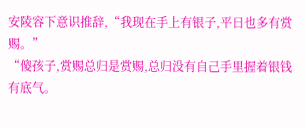安陵容下意识推辞,“我现在手上有银子,平日也多有赏赐。”
“傻孩子,赏赐总归是赏赐,总归没有自己手里握着银钱有底气。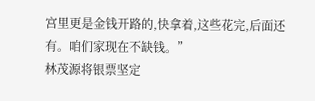宫里更是金钱开路的,快拿着,这些花完,后面还有。咱们家现在不缺钱。”
林茂源将银票坚定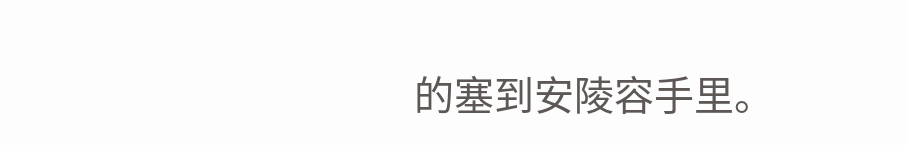的塞到安陵容手里。